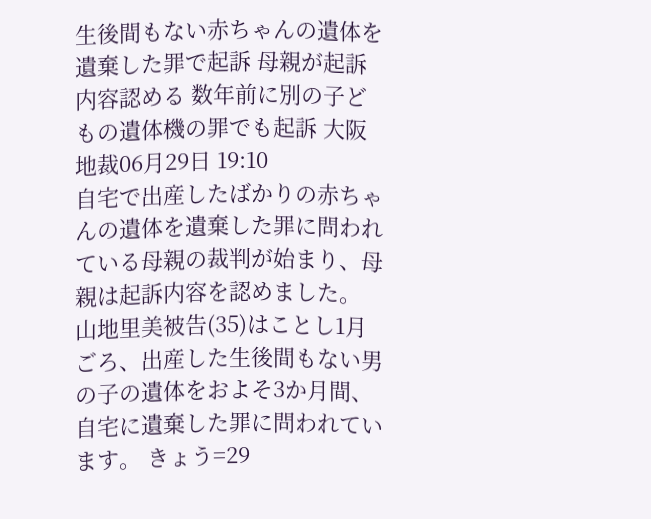生後間もない赤ちゃんの遺体を遺棄した罪で起訴 母親が起訴内容認める 数年前に別の子どもの遺体機の罪でも起訴 大阪地裁06月29日 19:10
自宅で出産したばかりの赤ちゃんの遺体を遺棄した罪に問われている母親の裁判が始まり、母親は起訴内容を認めました。 山地里美被告(35)はことし1月ごろ、出産した生後間もない男の子の遺体をおよそ3か月間、自宅に遺棄した罪に問われています。 きょう=29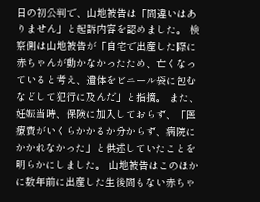日の初公判で、山地被告は「間違いはありません」と起訴内容を認めました。 検察側は山地被告が「自宅で出産した際に赤ちゃんが動かなかったため、亡くなっていると考え、遺体をビニール袋に包むなどして犯行に及んだ」と指摘。 また、妊娠当時、保険に加入しておらず、「医療費がいくらかかるか分からず、病院にかかれなかった」と供述していたことを明らかにしました。 山地被告はこのほかに数年前に出産した生後間もない赤ちゃ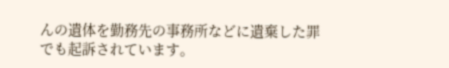んの遺体を勤務先の事務所などに遺棄した罪でも起訴されています。